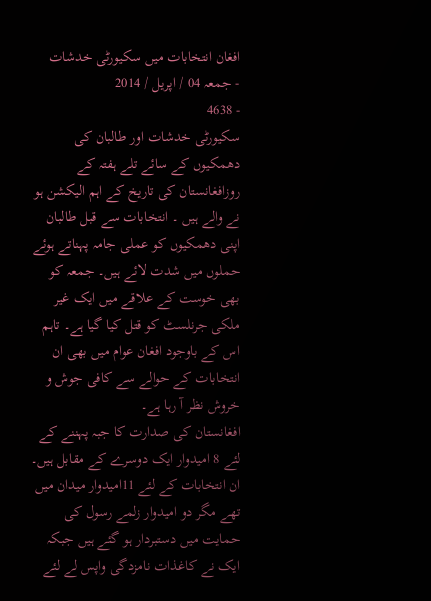افغان انتخابات میں سکیورٹی خدشات
- جمعہ 04 / اپریل / 2014
- 4638
سکیورٹی خدشات اور طالبان کی دھمکیوں کے سائے تلے ہفتہ کے روزافغانستان کی تاریخ کے اہم الیکشن ہو نے والے ہیں ۔ انتخابات سے قبل طالبان اپنی دھمکیوں کو عملی جامہ پہناتے ہوئے حملوں میں شدت لائے ہیں۔ جمعہ کو بھی خوست کے علاقے میں ایک غیر ملکی جرنلسٹ کو قتل کیا گیا ہے۔ تاہم اس کے باوجود افغان عوام میں بھی ان انتخابات کے حوالے سے کافی جوش و خروش نظر آ رہا ہے۔
افغانستان کی صدارت کا جبہ پہننے کے لئے 8 امیدوار ایک دوسرے کے مقابل ہیں۔ ان انتخابات کے لئے 11امیدوار میدان میں تھے مگر دو امیدوار زلمے رسول کی حمایت میں دستبردار ہو گئے ہیں جبکہ ایک نے کاغذات نامزدگی واپس لے لئے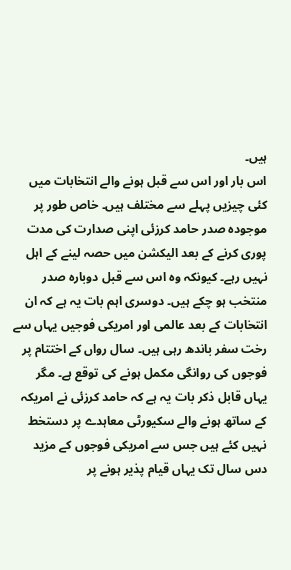ہیں۔
اس بار اور اس سے قبل ہونے والے انتخابات میں کئی چیزیں پہلے سے مختلف ہیں۔ خاص طور پر موجودہ صدر حامد کرزئی اپنی صدارت کی مدت پوری کرنے کے بعد الیکشن میں حصہ لینے کے اہل نہیں رہے۔ کیونکہ وہ اس سے قبل دوبارہ صدر منتخب ہو چکے ہیں۔ دوسری اہم بات یہ ہے کہ ان انتخابات کے بعد عالمی اور امریکی فوجیں یہاں سے رخت سفر باندھ رہی ہیں۔ سال رواں کے اختتام پر فوجوں کی روانگی مکمل ہونے کی توقع ہے۔ مگر یہاں قابل ذکر بات یہ ہے کہ حامد کرزئی نے امریکہ کے ساتھ ہونے والے سکیورٹی معاہدے پر دستخط نہیں کئے ہیں جس سے امریکی فوجوں کے مزید دس سال تک یہاں قیام پذیر ہونے پر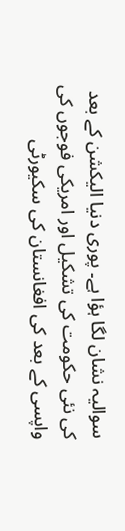سوالیہ نشان لگا ہؤا ہے۔ پوری دنیا الیکشن کے بعد کی نئی حکومت کی تشکیل اور امریکی فوجوں کی واپسی کے بعد کی افغانستان کی سکیورٹی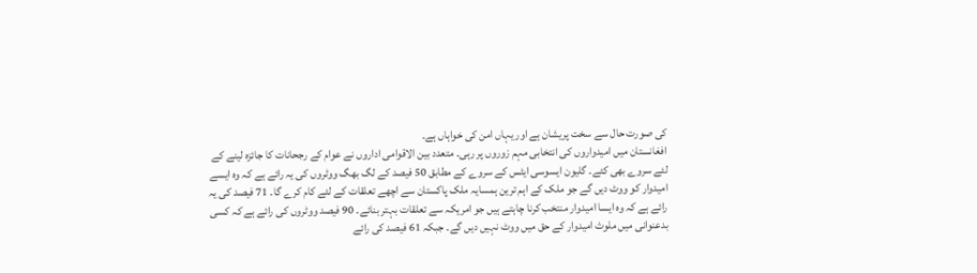کی صورت حال سے سخت پریشان ہے اور یہاں امن کی خواہاں ہے۔
افغانستان میں امیدواروں کی انتخابی مہم زوروں پر رہی۔ متعدد بین الاقوامی اداروں نے عوام کے رجحانات کا جائزہ لینے کے لئے سروے بھی کئے۔ گلیون ایسوسی ایٹس کے سروے کے مطابق 50 فیصد کے لگ بھگ ووٹروں کی یہ رائے ہے کہ وہ ایسے امیدوار کو ووٹ دیں گے جو ملک کے اہم ترین ہمسایہ ملک پاکستان سے اچھے تعلقات کے لئے کام کرے گا۔ 71 فیصد کی یہ رائے ہے کہ وہ ایسا امیدوار منتخب کرنا چاہتے ہیں جو امریکہ سے تعلقات بہتر بنائے۔ 90 فیصد ووٹروں کی رائے ہے کہ کسی بدعنوانی میں ملوث امیدوار کے حق میں ووٹ نہیں دیں گے۔ جبکہ 61 فیصد کی رائے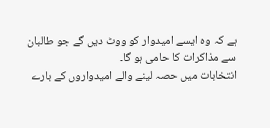ہے کہ وہ ایسے امیدوار کو ووٹ دیں گے جو طالبان سے مذاکرات کا حامی ہو گا۔
انتخابات میں حصہ لینے والے امیدواروں کے بارے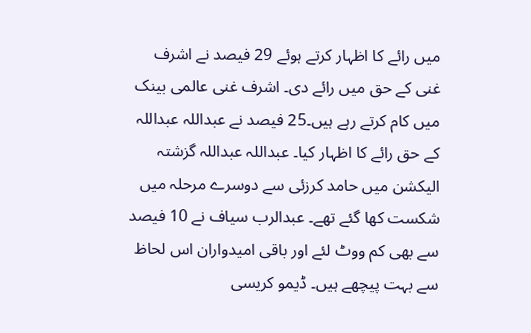میں رائے کا اظہار کرتے ہوئے 29 فیصد نے اشرف غنی کے حق میں رائے دی۔ اشرف غنی عالمی بینک میں کام کرتے رہے ہیں۔25 فیصد نے عبداللہ عبداللہ کے حق رائے کا اظہار کیا۔ عبداللہ عبداللہ گزشتہ الیکشن میں حامد کرزئی سے دوسرے مرحلہ میں شکست کھا گئے تھے۔ عبدالرب سیاف نے 10 فیصد سے بھی کم ووٹ لئے اور باقی امیدواران اس لحاظ سے بہت پیچھے ہیں۔ ڈیمو کریسی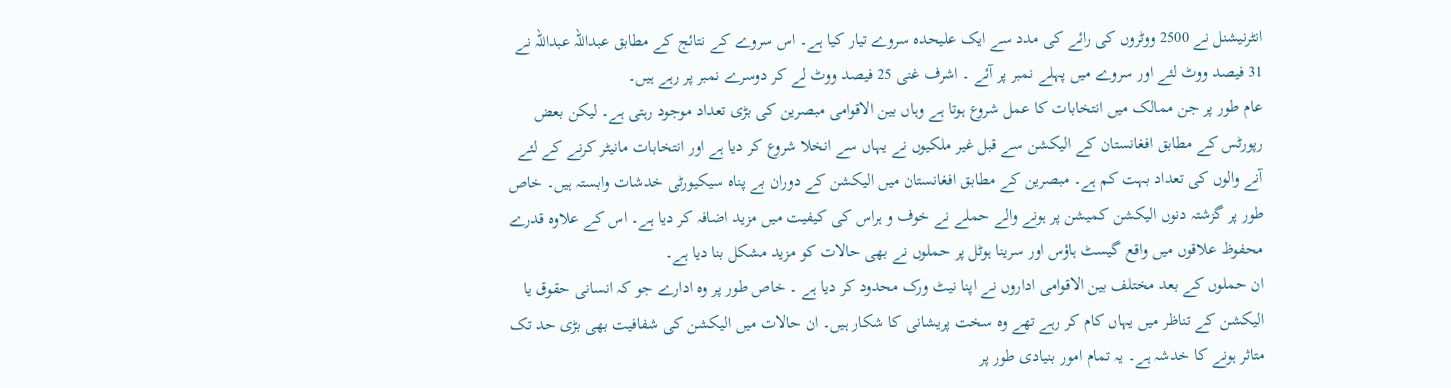انٹرنیشنل نے 2500 ووٹروں کی رائے کی مدد سے ایک علیحدہ سروے تیار کیا ہے۔ اس سروے کے نتائج کے مطابق عبداللہ عبداللہ نے 31 فیصد ووٹ لئے اور سروے میں پہلے نمبر پر آئے ۔ اشرف غنی 25 فیصد ووٹ لے کر دوسرے نمبر پر رہے ہیں۔
عام طور پر جن ممالک میں انتخابات کا عمل شروع ہوتا ہے وہاں بین الاقوامی مبصرین کی بڑی تعداد موجود رہتی ہے۔ لیکن بعض رپورٹس کے مطابق افغانستان کے الیکشن سے قبل غیر ملکیوں نے یہاں سے انخلا شروع کر دیا ہے اور انتخابات مانیٹر کرنے کے لئے آنے والوں کی تعداد بہت کم ہے۔ مبصرین کے مطابق افغانستان میں الیکشن کے دوران بے پناہ سیکیورٹی خدشات وابستہ ہیں۔ خاص طور پر گزشتہ دنوں الیکشن کمیشن پر ہونے والے حملے نے خوف و ہراس کی کیفیت میں مزید اضافہ کر دیا ہے۔ اس کے علاوہ قدرے محفوظ علاقوں میں واقع گیسٹ ہاؤس اور سرینا ہوٹل پر حملوں نے بھی حالات کو مزید مشکل بنا دیا ہے۔
ان حملوں کے بعد مختلف بین الاقوامی اداروں نے اپنا نیٹ ورک محدود کر دیا ہے ۔ خاص طور پر وہ ادارے جو کہ انسانی حقوق یا الیکشن کے تناظر میں یہاں کام کر رہے تھے وہ سخت پریشانی کا شکار ہیں۔ ان حالات میں الیکشن کی شفافیت بھی بڑی حد تک متاثر ہونے کا خدشہ ہے۔ یہ تمام امور بنیادی طور پر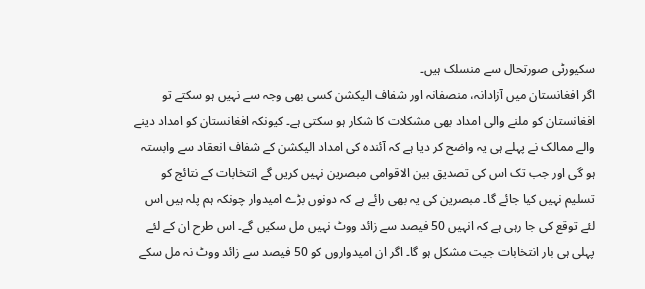سکیورٹی صورتحال سے منسلک ہیں۔
اگر افغانستان میں آزادانہ، منصفانہ اور شفاف الیکشن کسی بھی وجہ سے نہیں ہو سکتے تو افغانستان کو ملنے والی امداد بھی مشکلات کا شکار ہو سکتی ہے۔ کیونکہ افغانستان کو امداد دینے والے ممالک نے پہلے ہی یہ واضح کر دیا ہے کہ آئندہ کی امداد الیکشن کے شفاف انعقاد سے وابستہ ہو گی اور جب تک اس کی تصدیق بین الاقوامی مبصرین نہیں کریں گے انتخابات کے نتائج کو تسلیم نہیں کیا جائے گا۔ مبصرین کی یہ بھی رائے ہے کہ دونوں بڑے امیدوار چونکہ ہم پلہ ہیں اس لئے توقع کی جا رہی ہے کہ انہیں 50 فیصد سے زائد ووٹ نہیں مل سکیں گے۔ اس طرح ان کے لئے پہلی ہی بار انتخابات جیت مشکل ہو گا۔ اگر ان امیدواروں کو 50 فیصد سے زائد ووٹ نہ مل سکے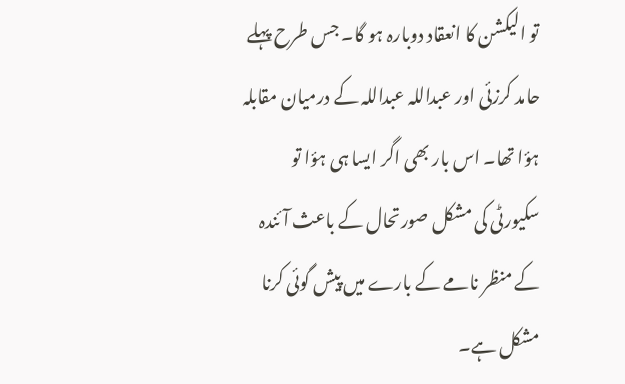تو الیکشن کا انعقاد دوبارہ ہو گا۔ جس طرح پہلے حامد کرزئی اور عبداللہ عبداللہ کے درمیان مقابلہ ہؤا تھا۔ اس بار بھی اگر ایسا ہی ہؤا تو سکیورٹی کی مشکل صورتحال کے باعث آئندہ کے منظر نامے کے بارے میں پیش گوئی کرنا مشکل ہے۔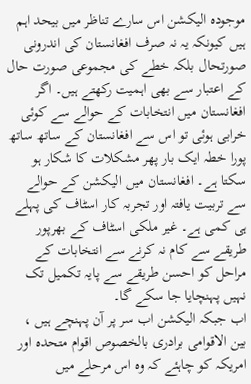موجودہ الیکشن اس سارے تناظر میں بیحد اہم ہیں کیونکہ یہ نہ صرف افغانستان کی اندرونی صورتحال بلکہ خطے کی مجموعی صورت حال کے اعتبار سے بھی اہمیت رکھتے ہیں۔ اگر افغانستان میں انتخابات کے حوالے سے کوئی خرابی ہوئی تو اس سے افغانستان کے ساتھ ساتھ پورا خطہ ایک بار پھر مشکلات کا شکار ہو سکتا ہے۔ افغانستان میں الیکشن کے حوالے سے تربیت یافتہ اور تجربہ کار اسٹاف کی پہلے ہی کمی ہے۔ غیر ملکی اسٹاف کے بھرپور طریقے سے کام نہ کرنے سے انتخابات کے مراحل کو احسن طریقے سے پایہ تکمیل تک نہیں پہنچایا جا سکے گا۔
اب جبکہ الیکشن اب سر پر آن پہنچے ہیں ، بین الاقوامی برادری بالخصوص اقوام متحدہ اور امریکہ کو چاہئے کہ وہ اس مرحلے میں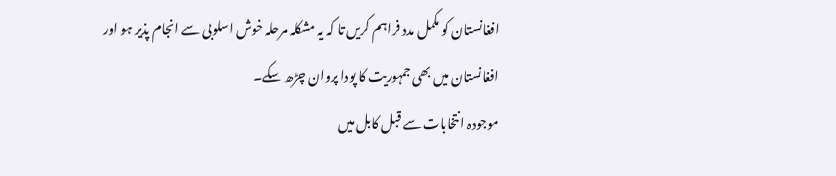افغانستان کو مکمل مدد فراہم کریں تا کہ یہ مشکلہ مرحلہ خوش اسلوبی سے انجام پذیر ہو اور افغانستان میں بھی جمہوریت کا پودا پروان چڑھ سکے۔
موجودہ انتخابات سے قبل کابل میں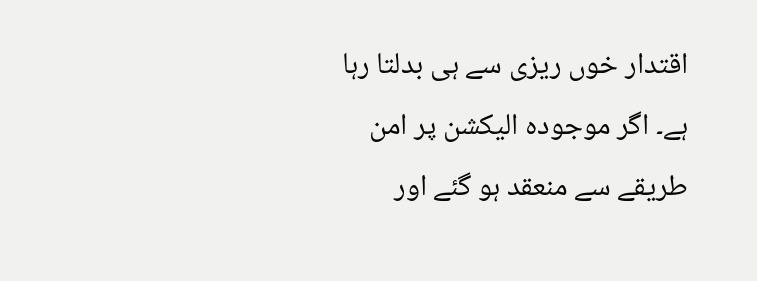اقتدار خوں ریزی سے ہی بدلتا رہا ہے۔ اگر موجودہ الیکشن پر امن طریقے سے منعقد ہو گئے اور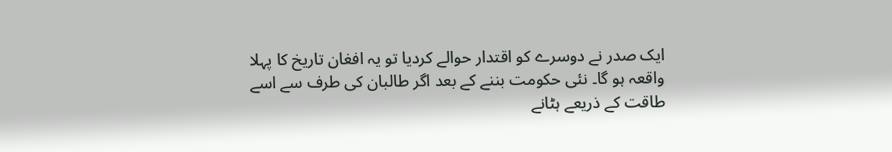ایک صدر نے دوسرے کو اقتدار حوالے کردیا تو یہ افغان تاریخ کا پہلا واقعہ ہو گا۔ نئی حکومت بننے کے بعد اگر طالبان کی طرف سے اسے طاقت کے ذریعے ہٹانے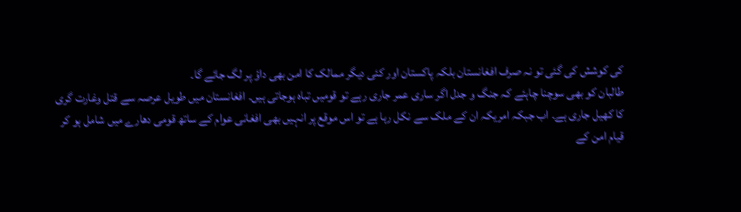کی کوشش کی گئی تو نہ صرف افغانستان بلکہ پاکستان اور کئی دیگر ممالک کا امن بھی داؤ پر لگ جائے گا۔
طالبان کو بھی سوچنا چاہئے کہ جنگ و جدل اگر ساری عمر جاری رہے تو قومیں تباہ ہوجاتی ہیں۔ افغانستان میں طویل عرصہ سے قتل وغارت گری کا کھیل جاری ہے۔ اب جبکہ امریکہ ان کے ملک سے نکل رہا ہے تو اس موقع پر انہیں بھی افغانی عوام کے ساتھ قومی دھارے میں شامل ہو کر قیام امن کے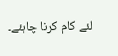لئے کام کرنا چاہئے۔